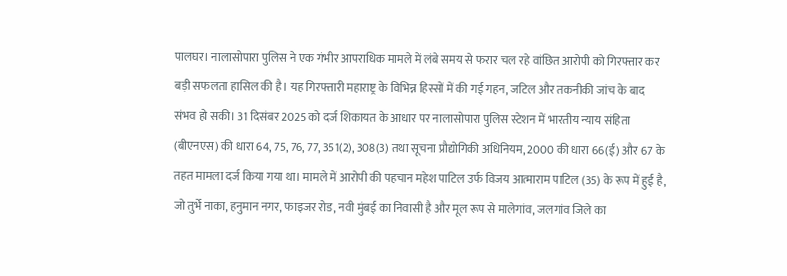पालघर। नालासोपारा पुलिस ने एक गंभीर आपराधिक मामले में लंबे समय से फरार चल रहे वांछित आरोपी को गिरफ्तार कर बड़ी सफलता हासिल की है। यह गिरफ्तारी महाराष्ट्र के विभिन्न हिस्सों में की गई गहन, जटिल और तकनीकी जांच के बाद संभव हो सकी। 31 दिसंबर 2025 को दर्ज शिकायत के आधार पर नालासोपारा पुलिस स्टेशन में भारतीय न्याय संहिता (बीएनएस) की धारा 64, 75, 76, 77, 351(2), 308(3) तथा सूचना प्रौद्योगिकी अधिनियम, 2000 की धारा 66(ई) और 67 के तहत मामला दर्ज किया गया था। मामले में आरोपी की पहचान महेश पाटिल उर्फ विजय आत्माराम पाटिल (35) के रूप में हुई है, जो तुर्भे नाका, हनुमान नगर, फाइजर रोड, नवी मुंबई का निवासी है और मूल रूप से मालेगांव, जलगांव जिले का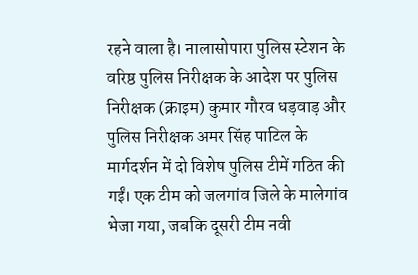रहने वाला है। नालासोपारा पुलिस स्टेशन के वरिष्ठ पुलिस निरीक्षक के आदेश पर पुलिस निरीक्षक (क्राइम) कुमार गौरव धड़वाड़ और पुलिस निरीक्षक अमर सिंह पाटिल के मार्गदर्शन में दो विशेष पुलिस टीमें गठित की गईं। एक टीम को जलगांव जिले के मालेगांव भेजा गया, जबकि दूसरी टीम नवी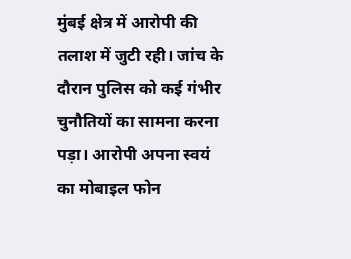मुंबई क्षेत्र में आरोपी की तलाश में जुटी रही। जांच के दौरान पुलिस को कई गंभीर चुनौतियों का सामना करना पड़ा। आरोपी अपना स्वयं का मोबाइल फोन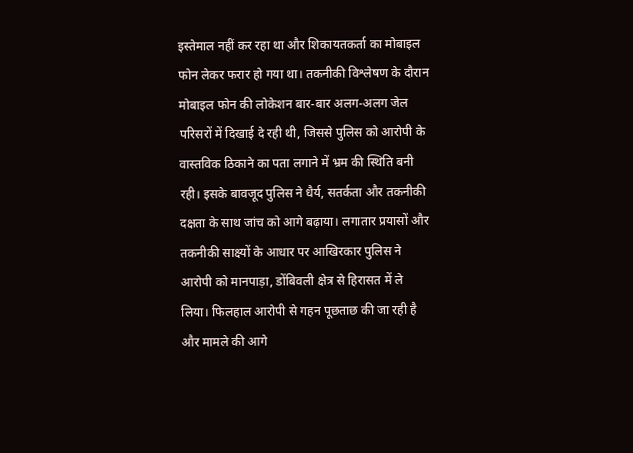इस्तेमाल नहीं कर रहा था और शिकायतकर्ता का मोबाइल फोन लेकर फरार हो गया था। तकनीकी विश्लेषण के दौरान मोबाइल फोन की लोकेशन बार-बार अलग-अलग जेल परिसरों में दिखाई दे रही थी, जिससे पुलिस को आरोपी के वास्तविक ठिकाने का पता लगाने में भ्रम की स्थिति बनी रही। इसके बावजूद पुलिस ने धैर्य, सतर्कता और तकनीकी दक्षता के साथ जांच को आगे बढ़ाया। लगातार प्रयासों और तकनीकी साक्ष्यों के आधार पर आखिरकार पुलिस ने आरोपी को मानपाड़ा, डोंबिवली क्षेत्र से हिरासत में ले लिया। फिलहाल आरोपी से गहन पूछताछ की जा रही है और मामले की आगे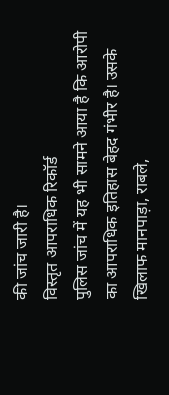की जांच जारी है।
विस्तृत आपराधिक रिकॉर्ड
पुलिस जांच में यह भी सामने आया है कि आरोपी का आपराधिक इतिहास बेहद गंभीर है। उसके खिलाफ मानपाड़ा, राबले,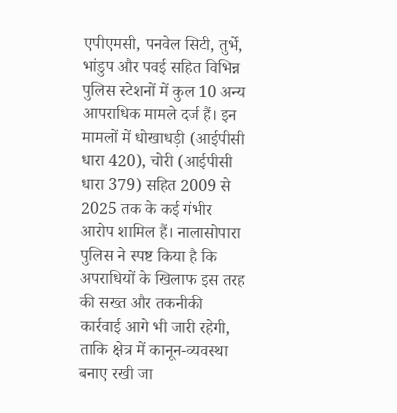एपीएमसी, पनवेल सिटी, तुर्भे, भांडुप और पवई सहित विभिन्न पुलिस स्टेशनों में कुल 10 अन्य आपराधिक मामले दर्ज हैं। इन मामलों में धोखाधड़ी (आईपीसी धारा 420), चोरी (आईपीसी धारा 379) सहित 2009 से 2025 तक के कई गंभीर आरोप शामिल हैं। नालासोपारा पुलिस ने स्पष्ट किया है कि अपराधियों के खिलाफ इस तरह की सख्त और तकनीकी कार्रवाई आगे भी जारी रहेगी, ताकि क्षेत्र में कानून-व्यवस्था बनाए रखी जा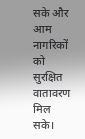सके और आम नागरिकों को सुरक्षित वातावरण मिल सके।